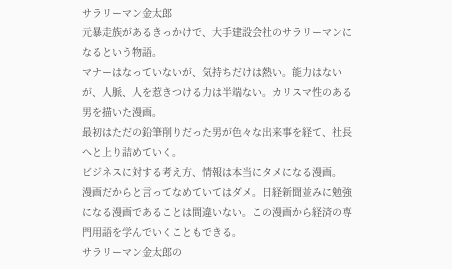サラリーマン金太郎
元暴走族があるきっかけで、大手建設会社のサラリーマンになるという物語。
マナーはなっていないが、気持ちだけは熱い。能力はないが、人脈、人を惹きつける力は半端ない。カリスマ性のある男を描いた漫画。
最初はただの鉛筆削りだった男が色々な出来事を経て、社長へと上り詰めていく。
ビジネスに対する考え方、情報は本当にタメになる漫画。
漫画だからと言ってなめていてはダメ。日経新聞並みに勉強になる漫画であることは間違いない。この漫画から経済の専門用語を学んでいくこともできる。
サラリーマン金太郎の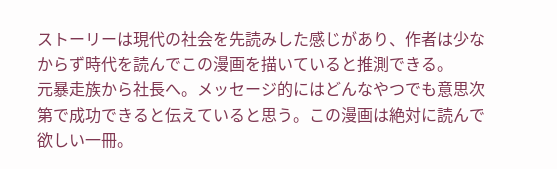ストーリーは現代の社会を先読みした感じがあり、作者は少なからず時代を読んでこの漫画を描いていると推測できる。
元暴走族から社長へ。メッセージ的にはどんなやつでも意思次第で成功できると伝えていると思う。この漫画は絶対に読んで欲しい一冊。